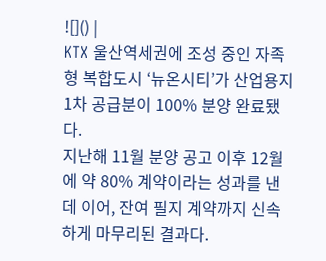![]() |
KTX 울산역세권에 조성 중인 자족형 복합도시 ‘뉴온시티’가 산업용지 1차 공급분이 100% 분양 완료됐다.
지난해 11월 분양 공고 이후 12월에 약 80% 계약이라는 성과를 낸 데 이어, 잔여 필지 계약까지 신속하게 마무리된 결과다.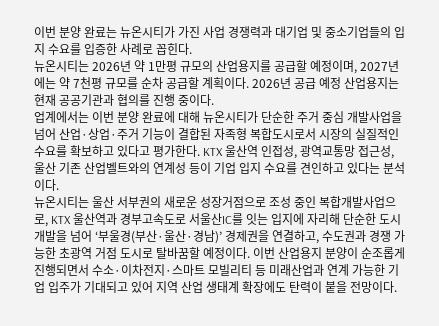이번 분양 완료는 뉴온시티가 가진 사업 경쟁력과 대기업 및 중소기업들의 입지 수요를 입증한 사례로 꼽힌다.
뉴온시티는 2026년 약 1만평 규모의 산업용지를 공급할 예정이며, 2027년에는 약 7천평 규모를 순차 공급할 계획이다. 2026년 공급 예정 산업용지는 현재 공공기관과 협의를 진행 중이다.
업계에서는 이번 분양 완료에 대해 뉴온시티가 단순한 주거 중심 개발사업을 넘어 산업·상업·주거 기능이 결합된 자족형 복합도시로서 시장의 실질적인 수요를 확보하고 있다고 평가한다. KTX 울산역 인접성, 광역교통망 접근성, 울산 기존 산업벨트와의 연계성 등이 기업 입지 수요를 견인하고 있다는 분석이다.
뉴온시티는 울산 서부권의 새로운 성장거점으로 조성 중인 복합개발사업으로, KTX 울산역과 경부고속도로 서울산IC를 잇는 입지에 자리해 단순한 도시개발을 넘어 ‘부울경(부산·울산·경남)’ 경제권을 연결하고, 수도권과 경쟁 가능한 초광역 거점 도시로 탈바꿈할 예정이다. 이번 산업용지 분양이 순조롭게 진행되면서 수소·이차전지·스마트 모빌리티 등 미래산업과 연계 가능한 기업 입주가 기대되고 있어 지역 산업 생태계 확장에도 탄력이 붙을 전망이다.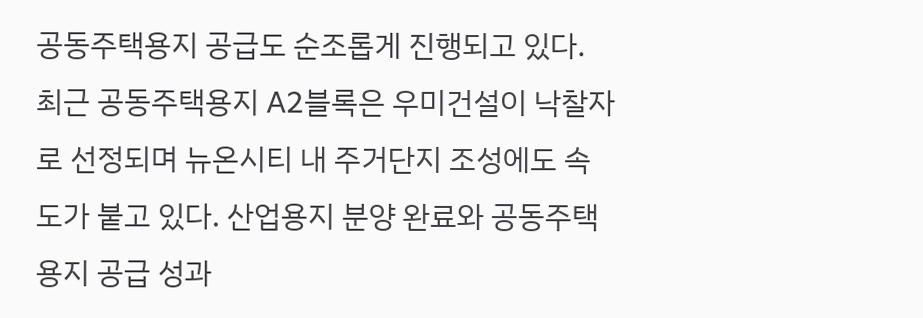공동주택용지 공급도 순조롭게 진행되고 있다. 최근 공동주택용지 A2블록은 우미건설이 낙찰자로 선정되며 뉴온시티 내 주거단지 조성에도 속도가 붙고 있다. 산업용지 분양 완료와 공동주택용지 공급 성과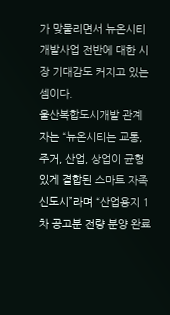가 맞물리면서 뉴온시티 개발사업 전반에 대한 시장 기대감도 커지고 있는 셈이다.
울산복합도시개발 관계자는 “뉴온시티는 교통, 주거, 산업, 상업이 균형 있게 결합된 스마트 자족 신도시”라며 “산업용지 1차 공고분 전량 분양 완료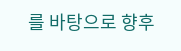를 바탕으로 향후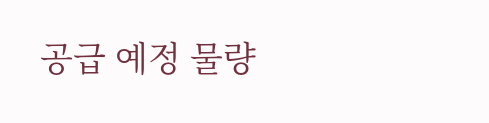공급 예정 물량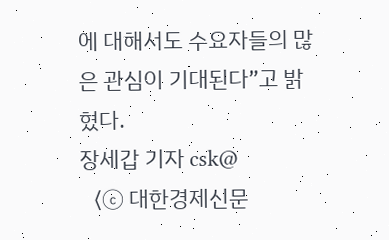에 대해서도 수요자들의 많은 관심이 기대된다”고 밝혔다.
장세갑 기자 csk@
〈ⓒ 대한경제신문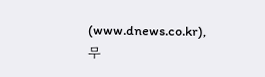(www.dnews.co.kr), 무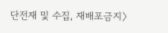단전재 및 수집, 재배포금지〉